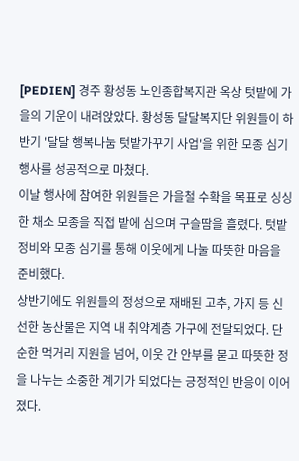[PEDIEN] 경주 황성동 노인종합복지관 옥상 텃밭에 가을의 기운이 내려앉았다. 황성동 달달복지단 위원들이 하반기 '달달 행복나눔 텃밭가꾸기 사업'을 위한 모종 심기 행사를 성공적으로 마쳤다.
이날 행사에 참여한 위원들은 가을철 수확을 목표로 싱싱한 채소 모종을 직접 밭에 심으며 구슬땀을 흘렸다. 텃밭 정비와 모종 심기를 통해 이웃에게 나눌 따뜻한 마음을 준비했다.
상반기에도 위원들의 정성으로 재배된 고추, 가지 등 신선한 농산물은 지역 내 취약계층 가구에 전달되었다. 단순한 먹거리 지원을 넘어, 이웃 간 안부를 묻고 따뜻한 정을 나누는 소중한 계기가 되었다는 긍정적인 반응이 이어졌다.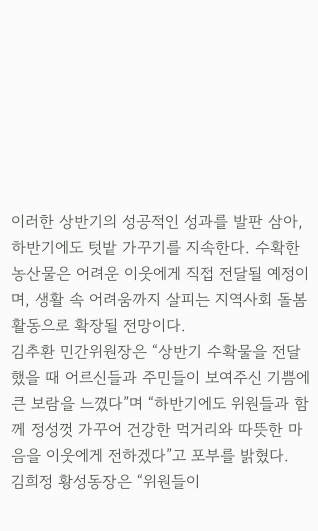이러한 상반기의 성공적인 성과를 발판 삼아, 하반기에도 텃밭 가꾸기를 지속한다. 수확한 농산물은 어려운 이웃에게 직접 전달될 예정이며, 생활 속 어려움까지 살피는 지역사회 돌봄 활동으로 확장될 전망이다.
김추환 민간위원장은 “상반기 수확물을 전달했을 때 어르신들과 주민들이 보여주신 기쁨에 큰 보람을 느꼈다”며 “하반기에도 위원들과 함께 정성껏 가꾸어 건강한 먹거리와 따뜻한 마음을 이웃에게 전하겠다”고 포부를 밝혔다.
김희정 황성동장은 “위원들이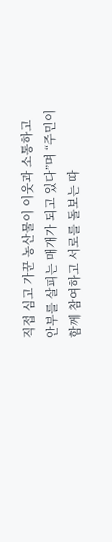직접 심고 가꾼 농산물이 이웃과 소통하고 안부를 살피는 매개가 되고 있다”며 “주민이 함께 참여하고 서로를 돌보는 따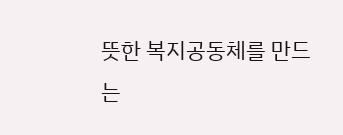뜻한 복지공동체를 만드는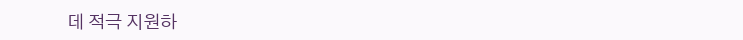데 적극 지원하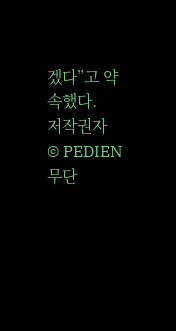겠다”고 약속했다.
저작권자 © PEDIEN 무단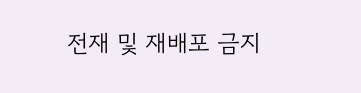전재 및 재배포 금지